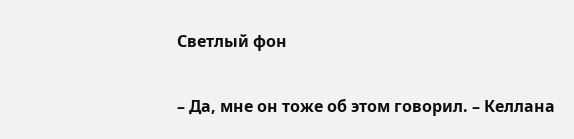Светлый фон

– Да, мне он тоже об этом говорил. – Келлана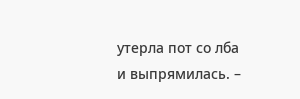утерла пот со лба и выпрямилась. –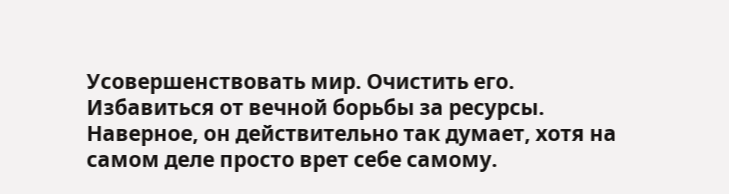Усовершенствовать мир. Очистить его. Избавиться от вечной борьбы за ресурсы. Наверное, он действительно так думает, хотя на самом деле просто врет себе самому.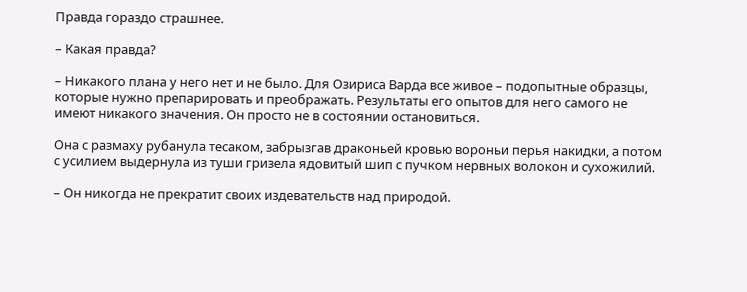Правда гораздо страшнее.

– Какая правда?

– Никакого плана у него нет и не было. Для Озириса Варда все живое – подопытные образцы, которые нужно препарировать и преображать. Результаты его опытов для него самого не имеют никакого значения. Он просто не в состоянии остановиться.

Она с размаху рубанула тесаком, забрызгав драконьей кровью вороньи перья накидки, а потом с усилием выдернула из туши гризела ядовитый шип с пучком нервных волокон и сухожилий.

– Он никогда не прекратит своих издевательств над природой.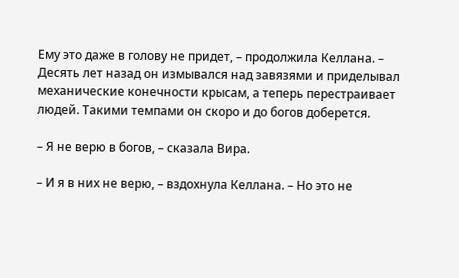Ему это даже в голову не придет, – продолжила Келлана. – Десять лет назад он измывался над завязями и приделывал механические конечности крысам, а теперь перестраивает людей. Такими темпами он скоро и до богов доберется.

– Я не верю в богов, – сказала Вира.

– И я в них не верю, – вздохнула Келлана. – Но это не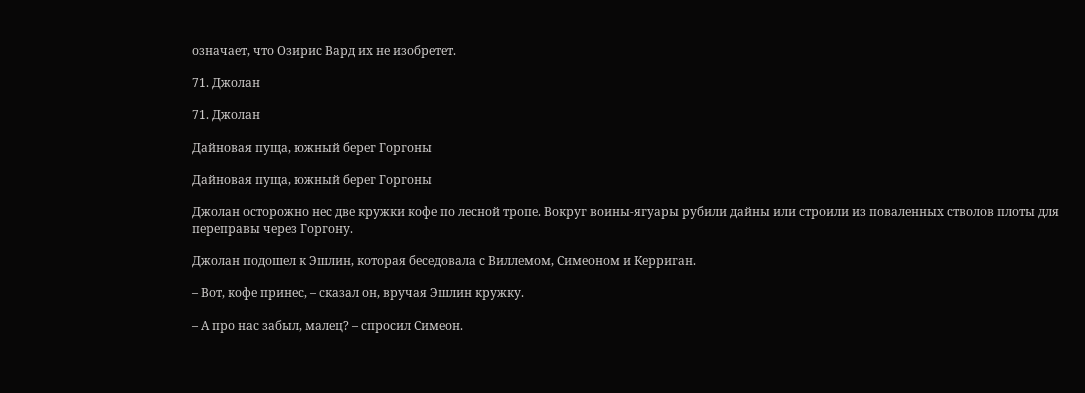означает, что Озирис Вард их не изобретет.

71. Джолан

71. Джолан

Дайновая пуща, южный берег Горгоны

Дайновая пуща, южный берег Горгоны

Джолан осторожно нес две кружки кофе по лесной тропе. Вокруг воины-ягуары рубили дайны или строили из поваленных стволов плоты для переправы через Горгону.

Джолан подошел к Эшлин, которая беседовала с Виллемом, Симеоном и Керриган.

– Вот, кофе принес, – сказал он, вручая Эшлин кружку.

– А про нас забыл, малец? – спросил Симеон.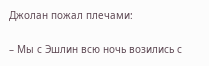Джолан пожал плечами:

– Мы с Эшлин всю ночь возились с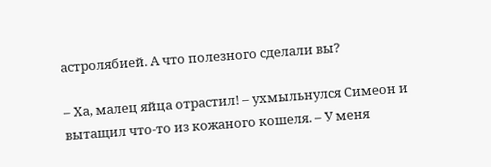астролябией. А что полезного сделали вы?

– Ха, малец яйца отрастил! – ухмыльнулся Симеон и вытащил что-то из кожаного кошеля. – У меня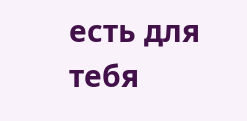есть для тебя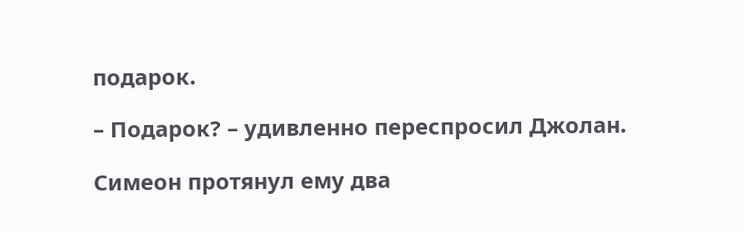подарок.

– Подарок? – удивленно переспросил Джолан.

Симеон протянул ему два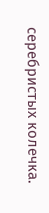серебристых колечка.